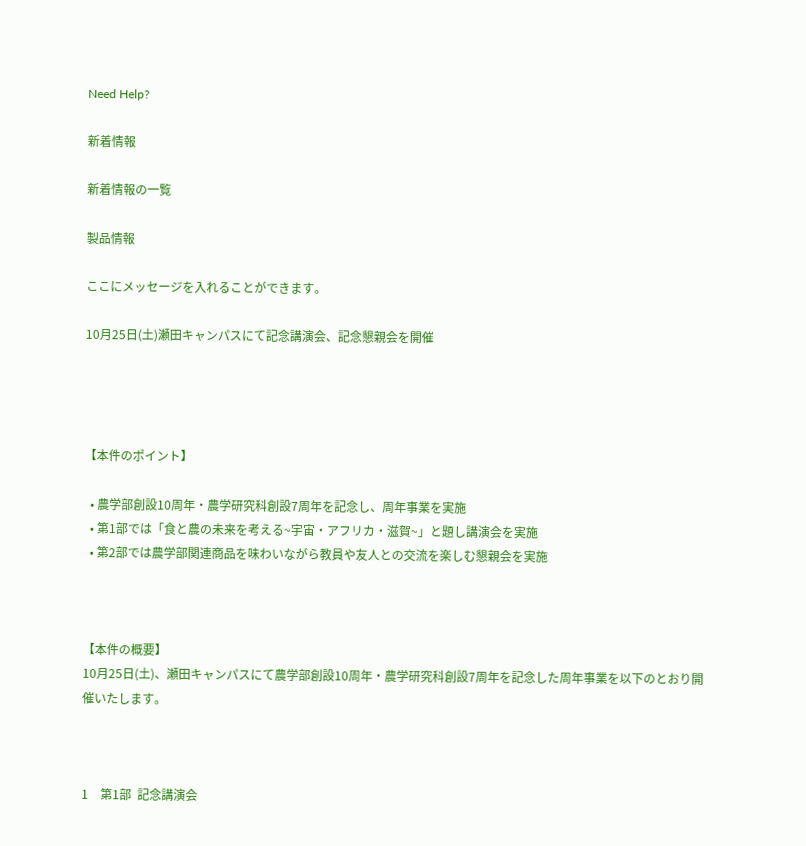Need Help?

新着情報

新着情報の一覧

製品情報

ここにメッセージを入れることができます。

10月25日(土)瀬田キャンパスにて記念講演会、記念懇親会を開催




【本件のポイント】

  • 農学部創設10周年・農学研究科創設7周年を記念し、周年事業を実施
  • 第1部では「食と農の未来を考える~宇宙・アフリカ・滋賀~」と題し講演会を実施
  • 第2部では農学部関連商品を味わいながら教員や友人との交流を楽しむ懇親会を実施



【本件の概要】
10月25日(土)、瀬田キャンパスにて農学部創設10周年・農学研究科創設7周年を記念した周年事業を以下のとおり開催いたします。



1    第1部  記念講演会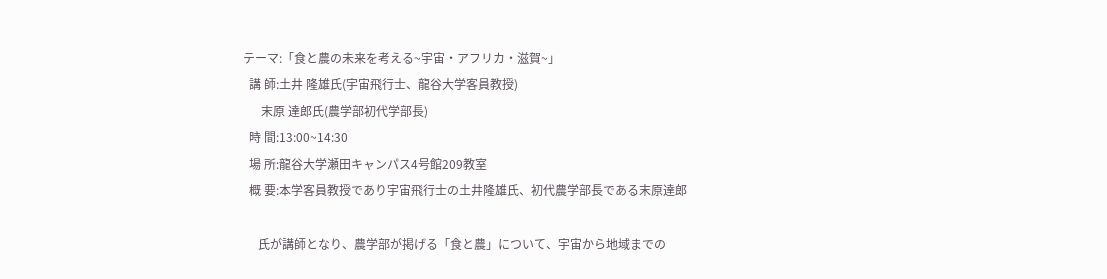テーマ:「食と農の未来を考える~宇宙・アフリカ・滋賀~」
  講 師:土井 隆雄氏(宇宙飛行士、龍谷大学客員教授)
      末原 達郎氏(農学部初代学部長)
  時 間:13:00~14:30
  場 所:龍谷大学瀬田キャンパス4号館209教室
  概 要:本学客員教授であり宇宙飛行士の土井隆雄氏、初代農学部長である末原達郎

     氏が講師となり、農学部が掲げる「食と農」について、宇宙から地域までの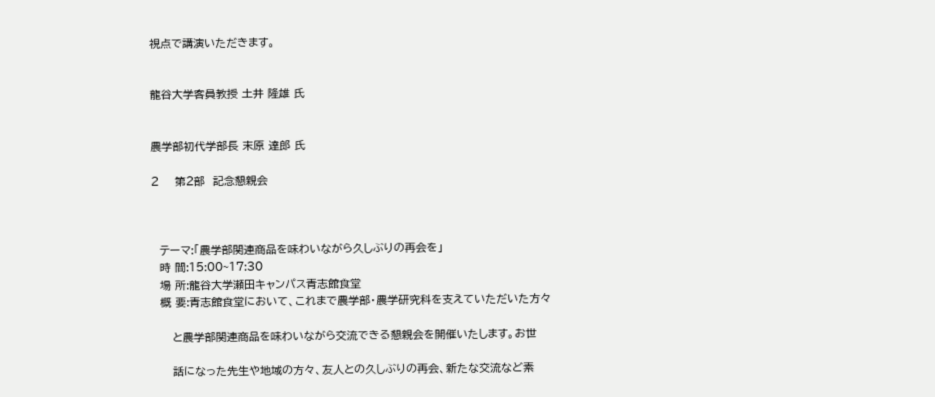視点で講演いただきます。


龍谷大学客員教授 土井 隆雄 氏


農学部初代学部長 末原 達郎 氏

2    第2部  記念懇親会



  テーマ:「農学部関連商品を味わいながら久しぶりの再会を」
  時 間:15:00~17:30
  場 所:龍谷大学瀬田キャンパス青志館食堂
  概 要:青志館食堂において、これまで農学部・農学研究科を支えていただいた方々

     と農学部関連商品を味わいながら交流できる懇親会を開催いたします。お世

     話になった先生や地域の方々、友人との久しぶりの再会、新たな交流など素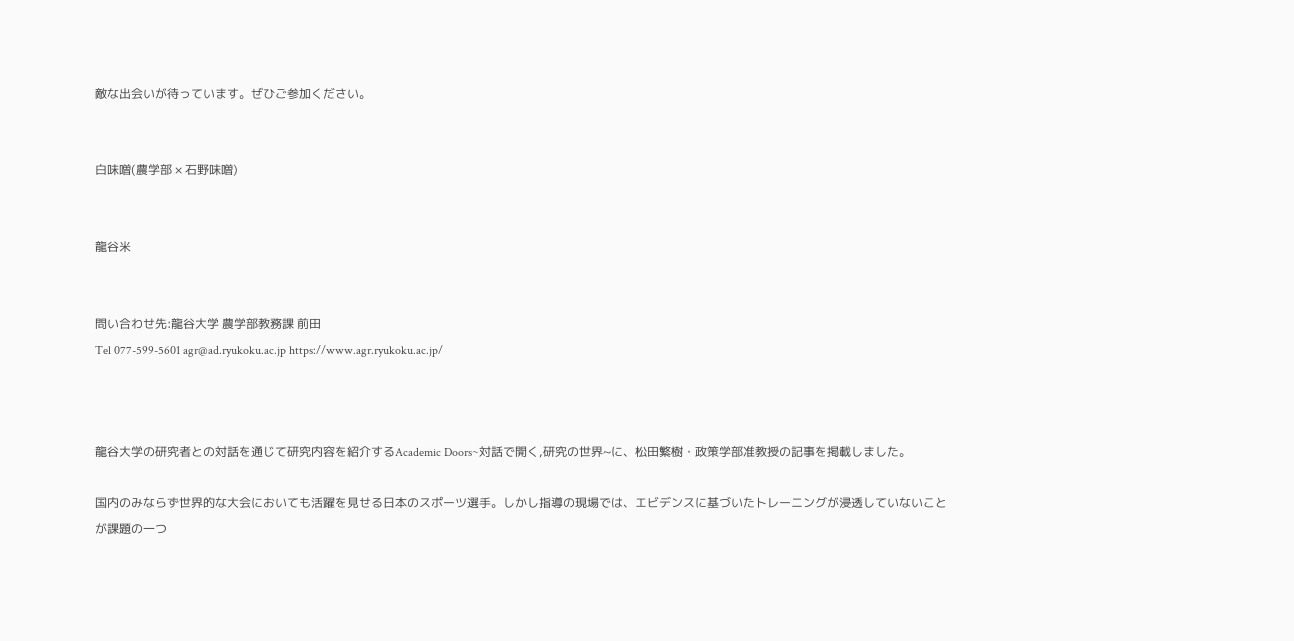敵な出会いが待っています。ぜひご参加ください。


白味噌(農学部 × 石野味噌)


龍谷米


問い合わせ先:龍谷大学 農学部教務課 前田
Tel 077-599-5601 agr@ad.ryukoku.ac.jp https://www.agr.ryukoku.ac.jp/



龍谷大学の研究者との対話を通じて研究内容を紹介するAcademic Doors~対話で開く,研究の世界~に、松田繁樹・政策学部准教授の記事を掲載しました。

国内のみならず世界的な大会においても活躍を見せる日本のスポーツ選手。しかし指導の現場では、エビデンスに基づいたトレーニングが浸透していないことが課題の一つ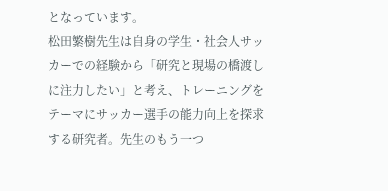となっています。
松田繁樹先生は自身の学生・社会人サッカーでの経験から「研究と現場の橋渡しに注力したい」と考え、トレーニングをテーマにサッカー選手の能力向上を探求する研究者。先生のもう一つ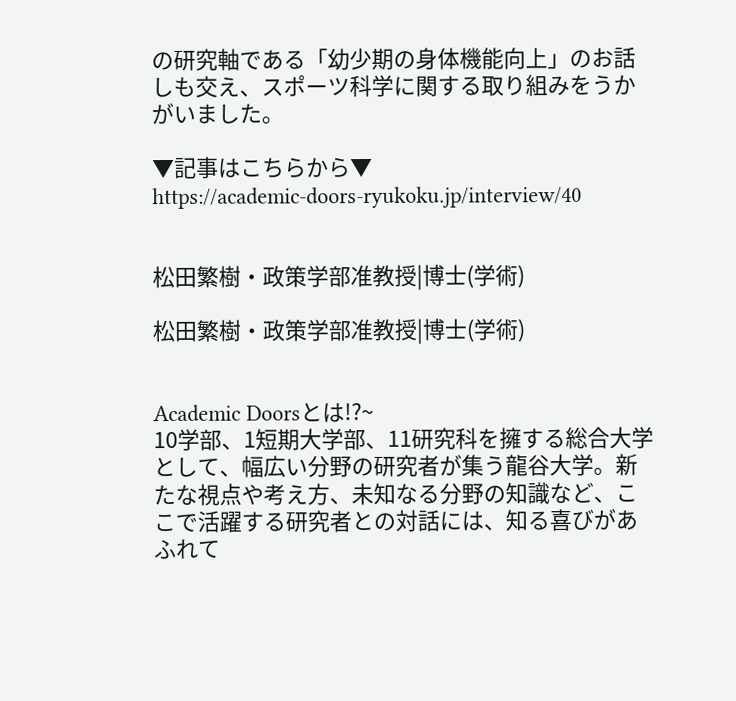の研究軸である「幼少期の身体機能向上」のお話しも交え、スポーツ科学に関する取り組みをうかがいました。

▼記事はこちらから▼
https://academic-doors-ryukoku.jp/interview/40


松田繁樹・政策学部准教授|博士(学術)

松田繁樹・政策学部准教授|博士(学術)


Academic Doorsとは!?~
10学部、1短期大学部、11研究科を擁する総合大学として、幅広い分野の研究者が集う龍谷大学。新たな視点や考え方、未知なる分野の知識など、ここで活躍する研究者との対話には、知る喜びがあふれて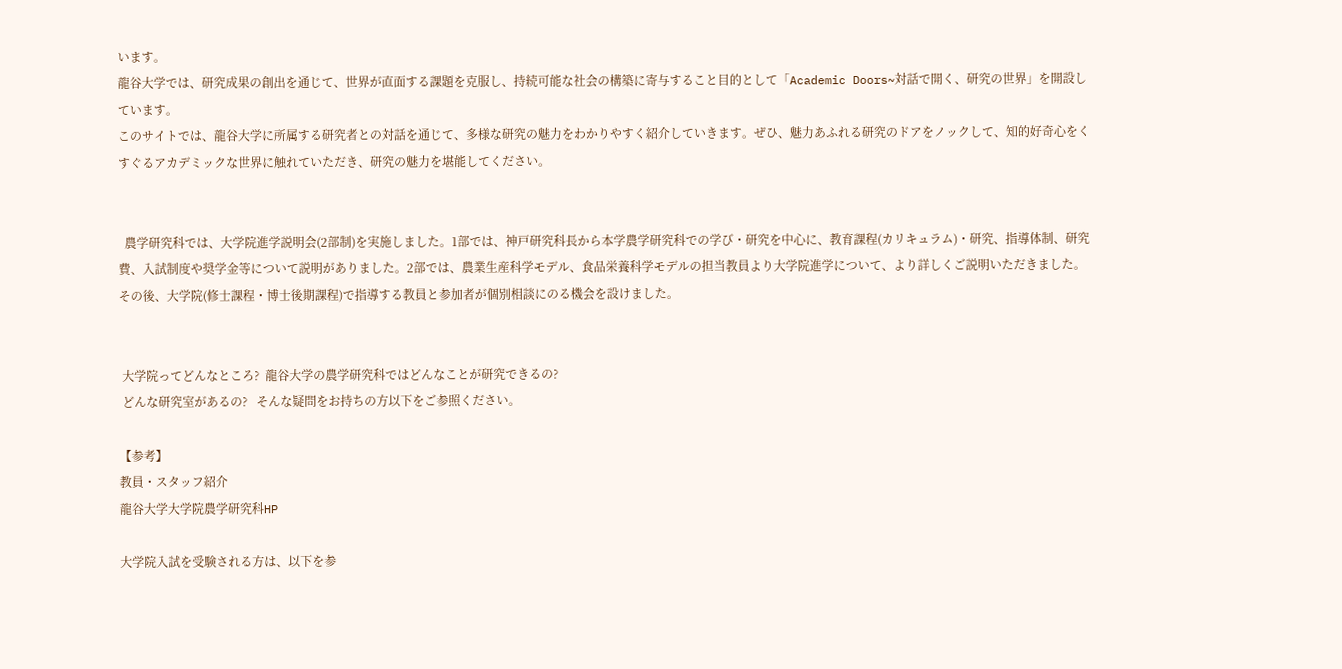います。
龍谷大学では、研究成果の創出を通じて、世界が直面する課題を克服し、持続可能な社会の構築に寄与すること目的として「Academic Doors~対話で開く、研究の世界」を開設しています。
このサイトでは、龍谷大学に所属する研究者との対話を通じて、多様な研究の魅力をわかりやすく紹介していきます。ぜひ、魅力あふれる研究のドアをノックして、知的好奇心をくすぐるアカデミックな世界に触れていただき、研究の魅力を堪能してください。


  農学研究科では、大学院進学説明会(2部制)を実施しました。1部では、神戸研究科長から本学農学研究科での学び・研究を中心に、教育課程(カリキュラム)・研究、指導体制、研究費、入試制度や奨学金等について説明がありました。2部では、農業生産科学モデル、食品栄養科学モデルの担当教員より大学院進学について、より詳しくご説明いただきました。その後、大学院(修士課程・博士後期課程)で指導する教員と参加者が個別相談にのる機会を設けました。


 大学院ってどんなところ?  龍谷大学の農学研究科ではどんなことが研究できるの?
 どんな研究室があるの?   そんな疑問をお持ちの方以下をご参照ください。

【参考】
教員・スタッフ紹介
龍谷大学大学院農学研究科HP

大学院入試を受験される方は、以下を参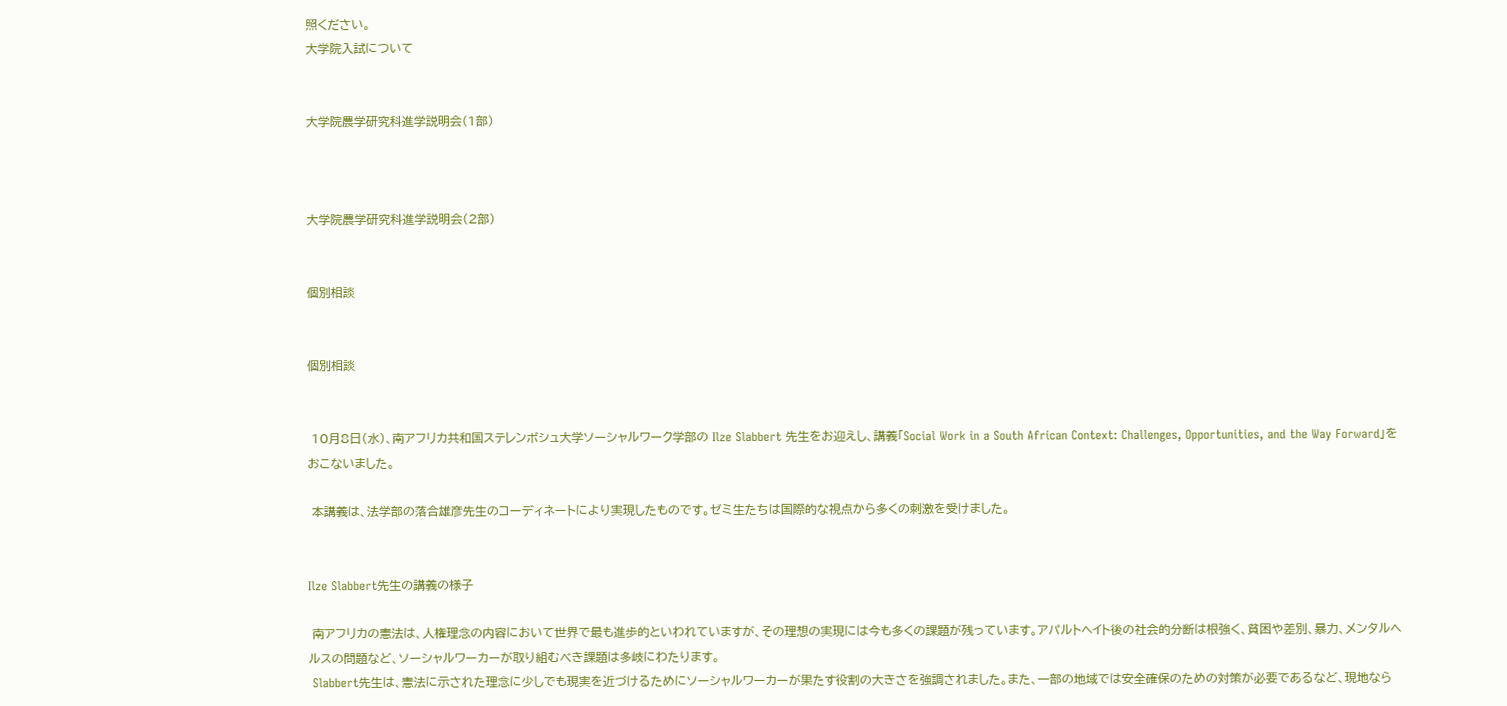照ください。
大学院入試について


大学院農学研究科進学説明会(1部)



大学院農学研究科進学説明会(2部)


個別相談


個別相談


 10月8日(水)、南アフリカ共和国ステレンボシュ大学ソーシャルワーク学部の Ilze Slabbert 先生をお迎えし、講義「Social Work in a South African Context: Challenges, Opportunities, and the Way Forward」をおこないました。

 本講義は、法学部の落合雄彦先生のコーディネートにより実現したものです。ゼミ生たちは国際的な視点から多くの刺激を受けました。


Ilze Slabbert先生の講義の様子

 南アフリカの憲法は、人権理念の内容において世界で最も進歩的といわれていますが、その理想の実現には今も多くの課題が残っています。アパルトヘイト後の社会的分断は根強く、貧困や差別、暴力、メンタルヘルスの問題など、ソーシャルワーカーが取り組むべき課題は多岐にわたります。
 Slabbert先生は、憲法に示された理念に少しでも現実を近づけるためにソーシャルワーカーが果たす役割の大きさを強調されました。また、一部の地域では安全確保のための対策が必要であるなど、現地なら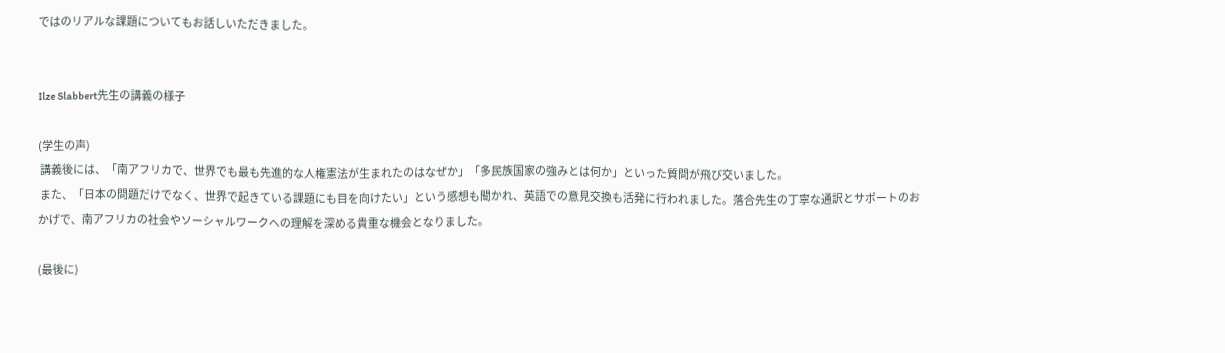ではのリアルな課題についてもお話しいただきました。


Ilze Slabbert先生の講義の様子

(学生の声)
 講義後には、「南アフリカで、世界でも最も先進的な人権憲法が生まれたのはなぜか」「多民族国家の強みとは何か」といった質問が飛び交いました。
 また、「日本の問題だけでなく、世界で起きている課題にも目を向けたい」という感想も聞かれ、英語での意見交換も活発に行われました。落合先生の丁寧な通訳とサポートのおかげで、南アフリカの社会やソーシャルワークへの理解を深める貴重な機会となりました。

(最後に)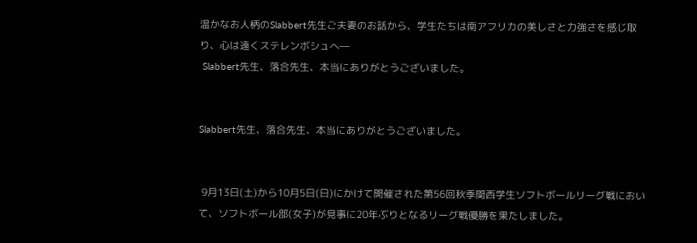温かなお人柄のSlabbert先生ご夫妻のお話から、学生たちは南アフリカの美しさと力強さを感じ取り、心は遠くステレンボシュへ―
 Slabbert先生、落合先生、本当にありがとうございました。


Slabbert先生、落合先生、本当にありがとうございました。


 9月13日(土)から10月5日(日)にかけて開催された第56回秋季関西学生ソフトボールリーグ戦において、ソフトボール部(女子)が見事に20年ぶりとなるリーグ戦優勝を果たしました。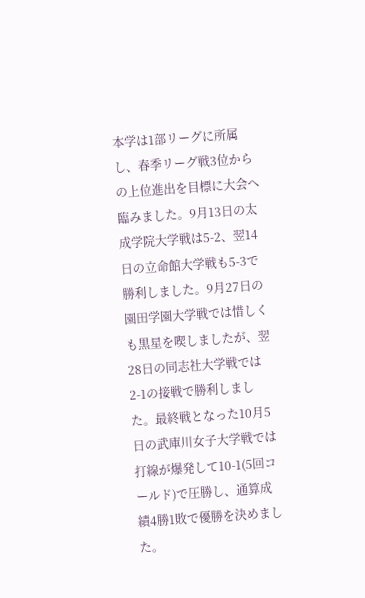本学は1部リーグに所属し、春季リーグ戦3位からの上位進出を目標に大会へ臨みました。9月13日の太成学院大学戦は5-2、翌14日の立命館大学戦も5-3で勝利しました。9月27日の園田学園大学戦では惜しくも黒星を喫しましたが、翌28日の同志社大学戦では2-1の接戦で勝利しました。最終戦となった10月5日の武庫川女子大学戦では打線が爆発して10-1(5回コールド)で圧勝し、通算成績4勝1敗で優勝を決めました。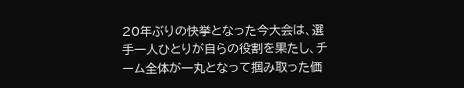20年ぶりの快挙となった今大会は、選手一人ひとりが自らの役割を果たし、チーム全体が一丸となって掴み取った価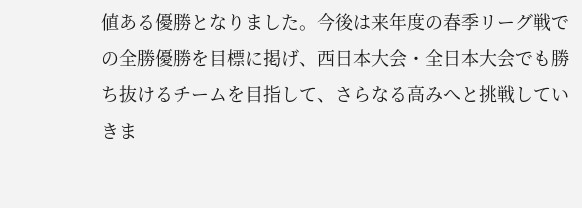値ある優勝となりました。今後は来年度の春季リーグ戦での全勝優勝を目標に掲げ、西日本大会・全日本大会でも勝ち抜けるチームを目指して、さらなる高みへと挑戦していきま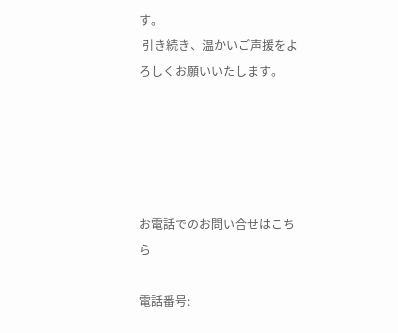す。
 引き続き、温かいご声援をよろしくお願いいたします。





お電話でのお問い合せはこちら

電話番号: